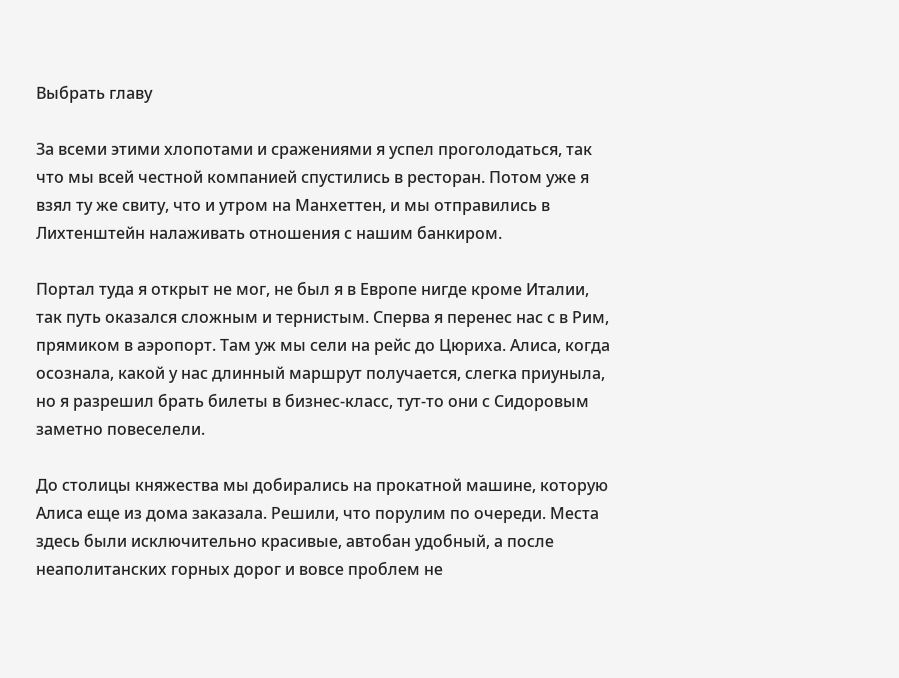Выбрать главу

За всеми этими хлопотами и сражениями я успел проголодаться, так что мы всей честной компанией спустились в ресторан. Потом уже я взял ту же свиту, что и утром на Манхеттен, и мы отправились в Лихтенштейн налаживать отношения с нашим банкиром.

Портал туда я открыт не мог, не был я в Европе нигде кроме Италии, так путь оказался сложным и тернистым. Сперва я перенес нас с в Рим, прямиком в аэропорт. Там уж мы сели на рейс до Цюриха. Алиса, когда осознала, какой у нас длинный маршрут получается, слегка приуныла, но я разрешил брать билеты в бизнес-класс, тут-то они с Сидоровым заметно повеселели.

До столицы княжества мы добирались на прокатной машине, которую Алиса еще из дома заказала. Решили, что порулим по очереди. Места здесь были исключительно красивые, автобан удобный, а после неаполитанских горных дорог и вовсе проблем не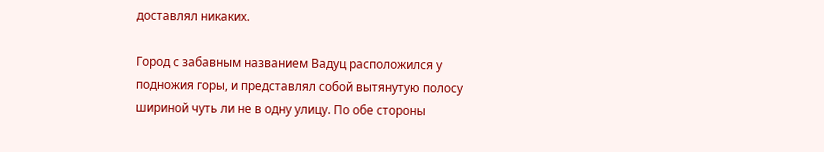доставлял никаких.

Город с забавным названием Вадуц расположился у подножия горы, и представлял собой вытянутую полосу шириной чуть ли не в одну улицу. По обе стороны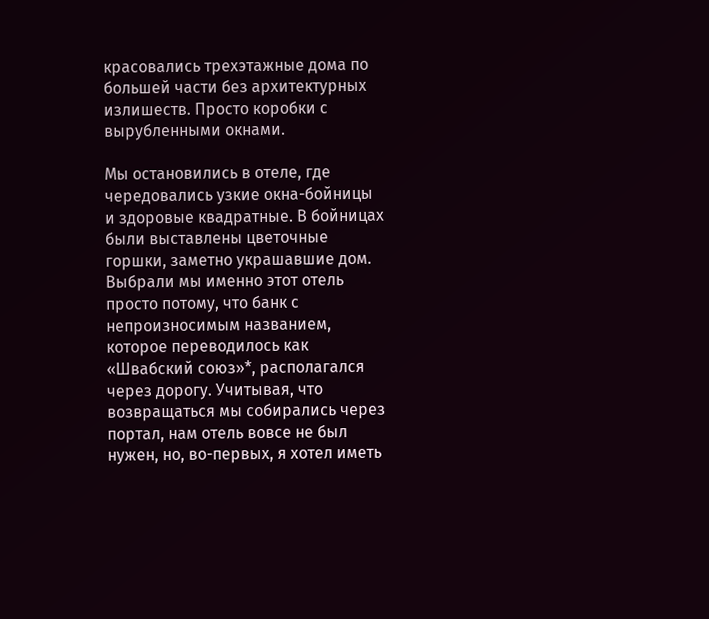красовались трехэтажные дома по большей части без архитектурных излишеств. Просто коробки с вырубленными окнами.

Мы остановились в отеле, где чередовались узкие окна-бойницы и здоровые квадратные. В бойницах были выставлены цветочные горшки, заметно украшавшие дом. Выбрали мы именно этот отель просто потому, что банк с непроизносимым названием, которое переводилось как «Швабский союз»*, располагался через дорогу. Учитывая, что возвращаться мы собирались через портал, нам отель вовсе не был нужен, но, во-первых, я хотел иметь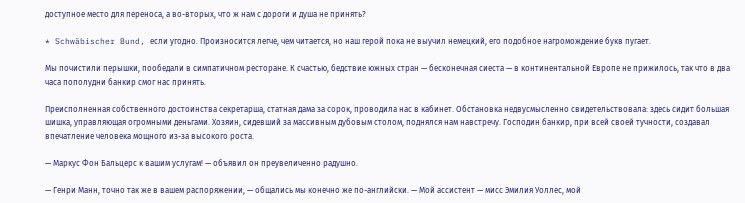доступное место для переноса, а во-вторых, что ж нам с дороги и душа не принять?

* Schwäbischer Bund, если угодно. Произносится легче, чем читается, но наш герой пока не выучил немецкий, его подобное нагромождение букв пугает.

Мы почистили перышки, пообедали в симпатичном ресторане. К счастью, бедствие южных стран — бесконечная сиеста — в континентальной Европе не прижилось, так что в два часа пополудни банкир смог нас принять.

Преисполненная собственного достоинства секретарша, статная дама за сорок, проводила нас в кабинет. Обстановка недвусмысленно свидетельствовала: здесь сидит большая шишка, управляющая огромными деньгами. Хозяин, сидевший за массивным дубовым столом, поднялся нам навстречу. Господин банкир, при всей своей тучности, создавал впечатление человека мощного из-за высокого роста.

— Маркус Фон Бальцерс к вашим услугам! — объявил он преувеличенно радушно.

— Генри Манн, точно так же в вашем распоряжении, — общались мы конечно же по-английски. — Мой ассистент — мисс Эмилия Уоллес, мой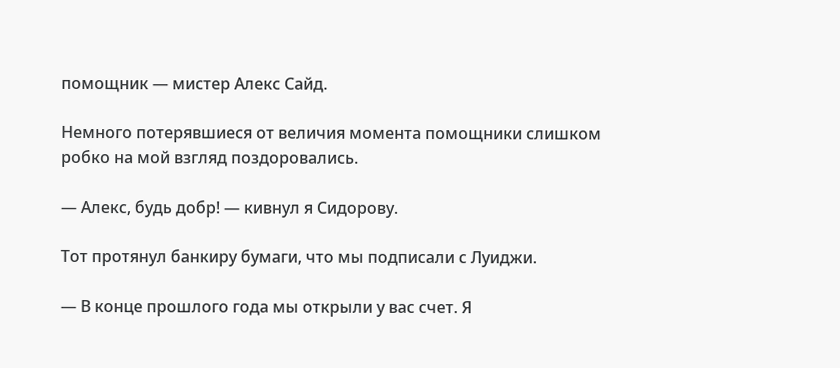помощник — мистер Алекс Сайд.

Немного потерявшиеся от величия момента помощники слишком робко на мой взгляд поздоровались.

— Алекс, будь добр! — кивнул я Сидорову.

Тот протянул банкиру бумаги, что мы подписали с Луиджи.

— В конце прошлого года мы открыли у вас счет. Я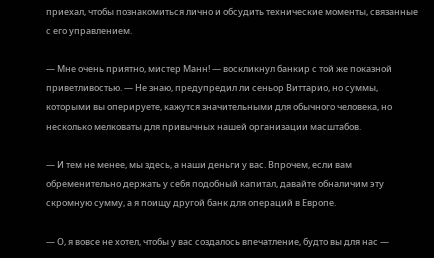приехал, чтобы познакомиться лично и обсудить технические моменты, связанные с его управлением.

— Мне очень приятно, мистер Манн! — воскликнул банкир с той же показной приветливостью. — Не знаю, предупредил ли сеньор Виттарио, но суммы, которыми вы оперируете, кажутся значительными для обычного человека, но несколько мелковаты для привычных нашей организации масштабов.

— И тем не менее, мы здесь, а наши деньги у вас. Впрочем, если вам обременительно держать у себя подобный капитал, давайте обналичим эту скромную сумму, а я поищу другой банк для операций в Европе.

— О, я вовсе не хотел, чтобы у вас создалось впечатление, будто вы для нас —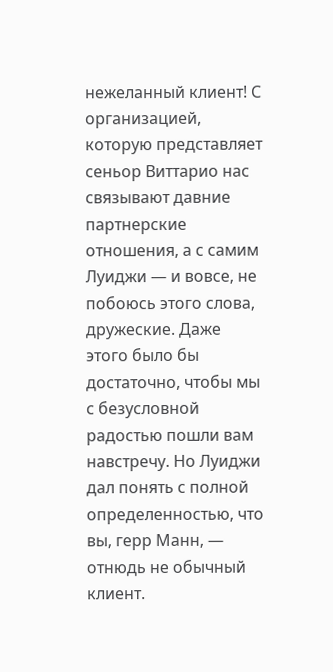нежеланный клиент! С организацией, которую представляет сеньор Виттарио нас связывают давние партнерские отношения, а с самим Луиджи — и вовсе, не побоюсь этого слова, дружеские. Даже этого было бы достаточно, чтобы мы с безусловной радостью пошли вам навстречу. Но Луиджи дал понять с полной определенностью, что вы, герр Манн, — отнюдь не обычный клиент.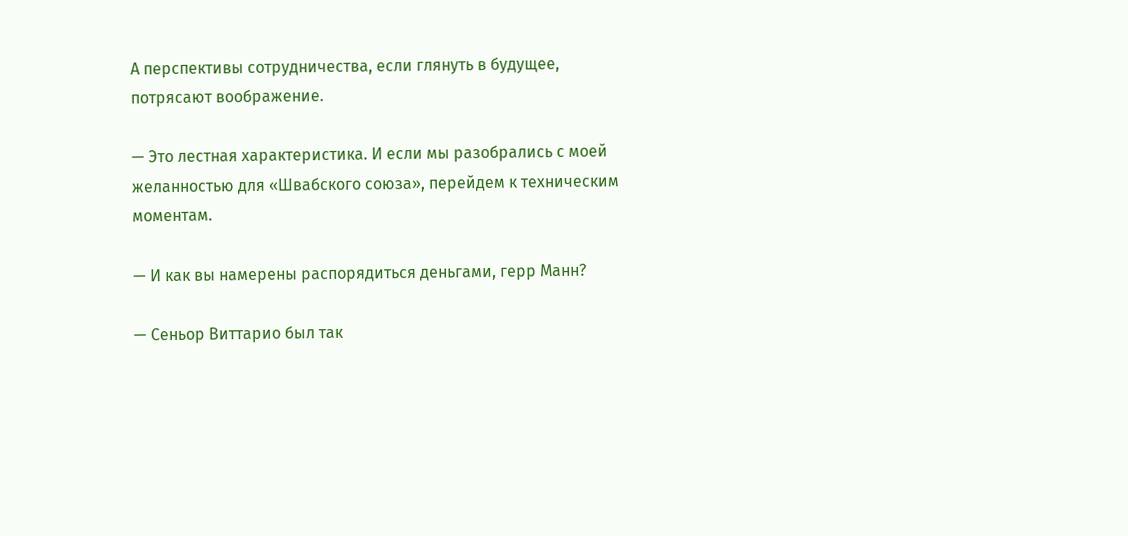А перспективы сотрудничества, если глянуть в будущее, потрясают воображение.

— Это лестная характеристика. И если мы разобрались с моей желанностью для «Швабского союза», перейдем к техническим моментам.

— И как вы намерены распорядиться деньгами, герр Манн?

— Сеньор Виттарио был так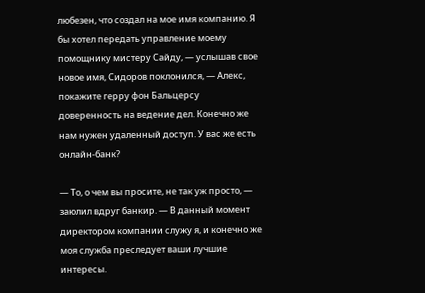любезен, что создал на мое имя компанию. Я бы хотел передать управление моему помощнику мистеру Сайду, — услышав свое новое имя, Сидоров поклонился, — Алекс, покажите герру фон Бальцерсу доверенность на ведение дел. Конечно же нам нужен удаленный доступ. У вас же есть онлайн-банк?

— То, о чем вы просите, не так уж просто, — заюлил вдруг банкир. — В данный момент директором компании служу я, и конечно же моя служба преследует ваши лучшие интересы.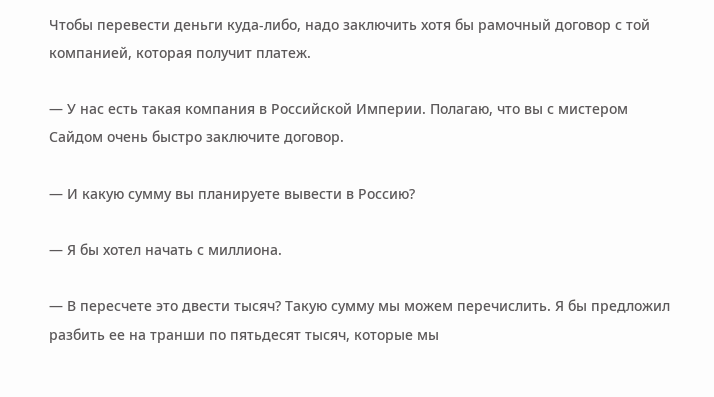Чтобы перевести деньги куда-либо, надо заключить хотя бы рамочный договор с той компанией, которая получит платеж.

— У нас есть такая компания в Российской Империи. Полагаю, что вы с мистером Сайдом очень быстро заключите договор.

— И какую сумму вы планируете вывести в Россию?

— Я бы хотел начать с миллиона.

— В пересчете это двести тысяч? Такую сумму мы можем перечислить. Я бы предложил разбить ее на транши по пятьдесят тысяч, которые мы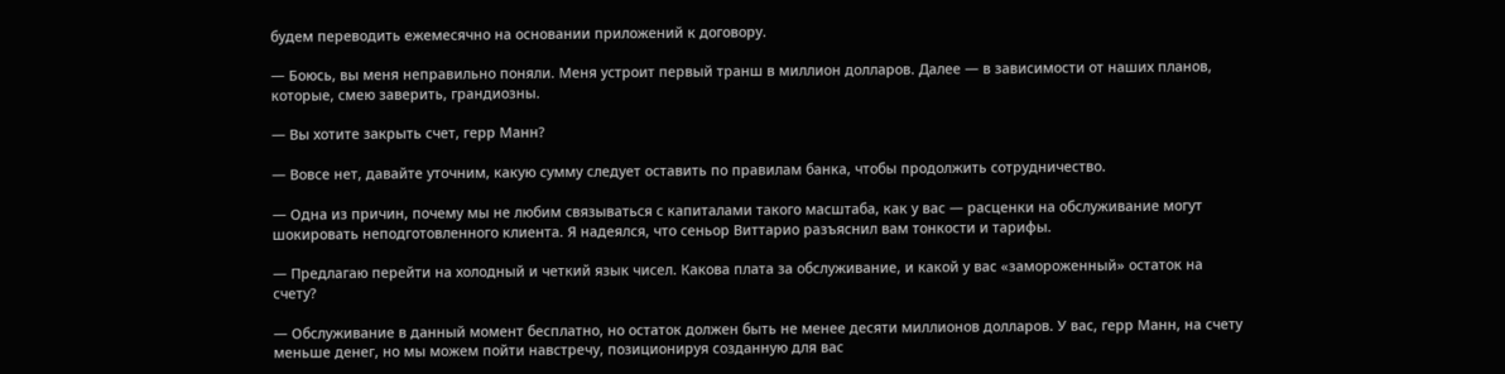будем переводить ежемесячно на основании приложений к договору.

— Боюсь, вы меня неправильно поняли. Меня устроит первый транш в миллион долларов. Далее — в зависимости от наших планов, которые, смею заверить, грандиозны.

— Вы хотите закрыть счет, герр Манн?

— Вовсе нет, давайте уточним, какую сумму следует оставить по правилам банка, чтобы продолжить сотрудничество.

— Одна из причин, почему мы не любим связываться с капиталами такого масштаба, как у вас — расценки на обслуживание могут шокировать неподготовленного клиента. Я надеялся, что сеньор Виттарио разъяснил вам тонкости и тарифы.

— Предлагаю перейти на холодный и четкий язык чисел. Какова плата за обслуживание, и какой у вас «замороженный» остаток на счету?

— Обслуживание в данный момент бесплатно, но остаток должен быть не менее десяти миллионов долларов. У вас, герр Манн, на счету меньше денег, но мы можем пойти навстречу, позиционируя созданную для вас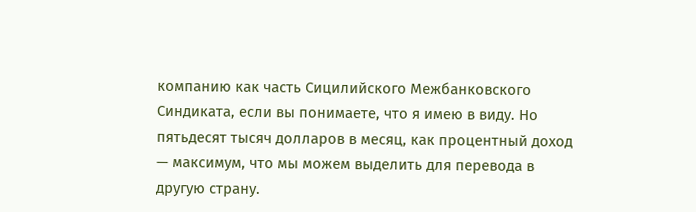компанию как часть Сицилийского Межбанковского Синдиката, если вы понимаете, что я имею в виду. Но пятьдесят тысяч долларов в месяц, как процентный доход — максимум, что мы можем выделить для перевода в другую страну.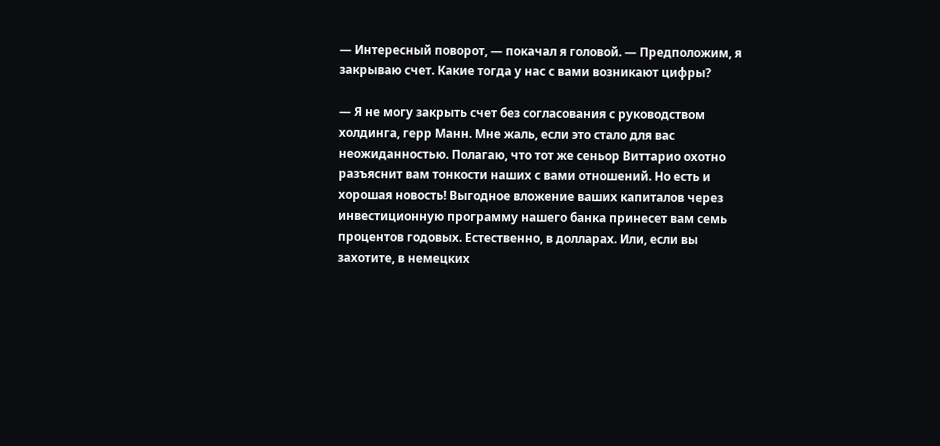— Интересный поворот, — покачал я головой. — Предположим, я закрываю счет. Какие тогда у нас с вами возникают цифры?

— Я не могу закрыть счет без согласования с руководством холдинга, герр Манн. Мне жаль, если это стало для вас неожиданностью. Полагаю, что тот же сеньор Виттарио охотно разъяснит вам тонкости наших с вами отношений. Но есть и хорошая новость! Выгодное вложение ваших капиталов через инвестиционную программу нашего банка принесет вам семь процентов годовых. Естественно, в долларах. Или, если вы захотите, в немецких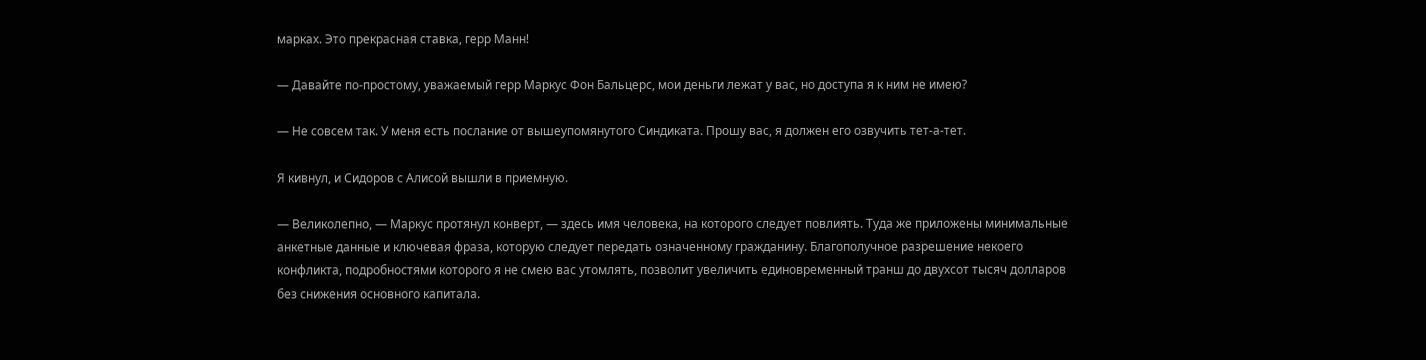марках. Это прекрасная ставка, герр Манн!

— Давайте по-простому, уважаемый герр Маркус Фон Бальцерс, мои деньги лежат у вас, но доступа я к ним не имею?

— Не совсем так. У меня есть послание от вышеупомянутого Синдиката. Прошу вас, я должен его озвучить тет-а-тет.

Я кивнул, и Сидоров с Алисой вышли в приемную.

— Великолепно, — Маркус протянул конверт, — здесь имя человека, на которого следует повлиять. Туда же приложены минимальные анкетные данные и ключевая фраза, которую следует передать означенному гражданину. Благополучное разрешение некоего конфликта, подробностями которого я не смею вас утомлять, позволит увеличить единовременный транш до двухсот тысяч долларов без снижения основного капитала.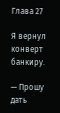Глава 27

Я вернул конверт банкиру.

— Прошу дать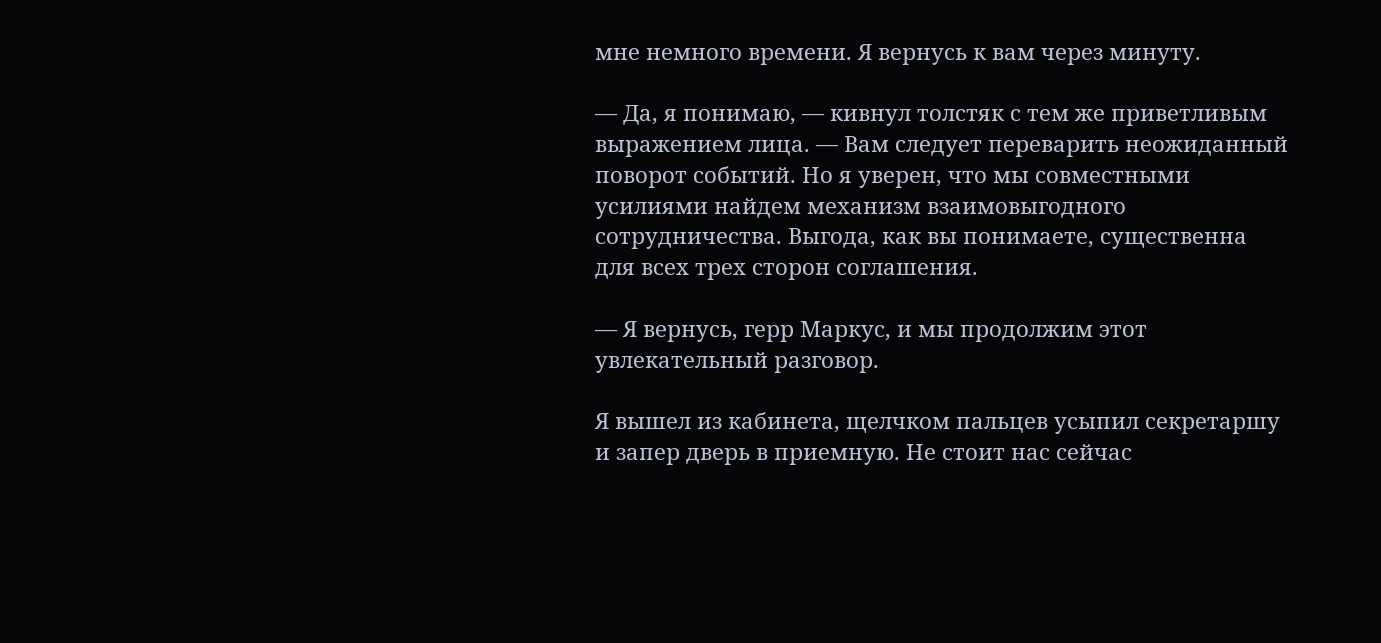мне немного времени. Я вернусь к вам через минуту.

— Да, я понимаю, — кивнул толстяк с тем же приветливым выражением лица. — Вам следует переварить неожиданный поворот событий. Но я уверен, что мы совместными усилиями найдем механизм взаимовыгодного сотрудничества. Выгода, как вы понимаете, существенна для всех трех сторон соглашения.

— Я вернусь, герр Маркус, и мы продолжим этот увлекательный разговор.

Я вышел из кабинета, щелчком пальцев усыпил секретаршу и запер дверь в приемную. Не стоит нас сейчас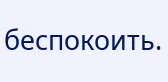беспокоить.